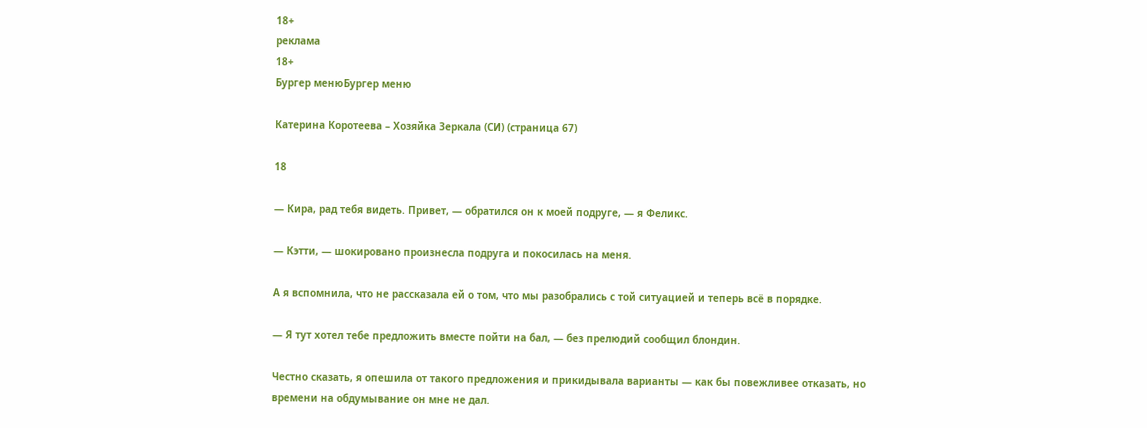18+
реклама
18+
Бургер менюБургер меню

Катерина Коротеева – Хозяйка Зеркала (СИ) (страница 67)

18

— Кира, рад тебя видеть. Привет, — обратился он к моей подруге, — я Феликс.

— Кэтти, — шокировано произнесла подруга и покосилась на меня.

А я вспомнила, что не рассказала ей о том, что мы разобрались с той ситуацией и теперь всё в порядке.

— Я тут хотел тебе предложить вместе пойти на бал, — без прелюдий сообщил блондин.

Честно сказать, я опешила от такого предложения и прикидывала варианты — как бы повежливее отказать, но времени на обдумывание он мне не дал.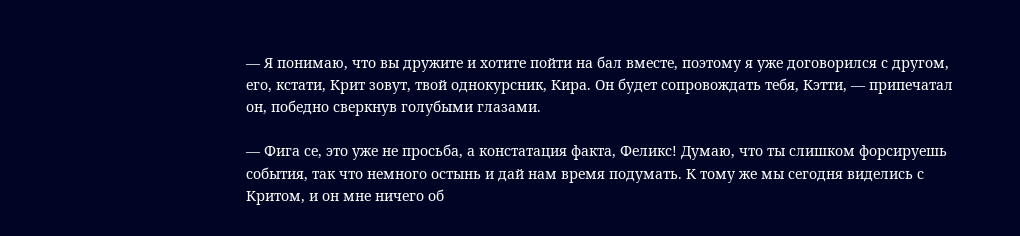— Я понимаю, что вы дружите и хотите пойти на бал вместе, поэтому я уже договорился с другом, его, кстати, Крит зовут, твой однокурсник, Кира. Он будет сопровождать тебя, Кэтти, — припечатал он, победно сверкнув голубыми глазами.

— Фига се, это уже не просьба, а констатация факта, Феликс! Думаю, что ты слишком форсируешь события, так что немного остынь и дай нам время подумать. К тому же мы сегодня виделись с Критом, и он мне ничего об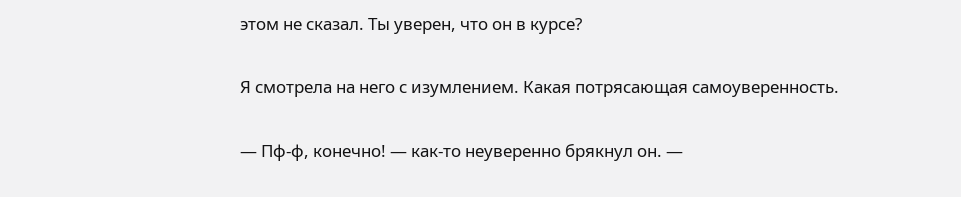этом не сказал. Ты уверен, что он в курсе?

Я смотрела на него с изумлением. Какая потрясающая самоуверенность.

— Пф-ф, конечно! — как-то неуверенно брякнул он. —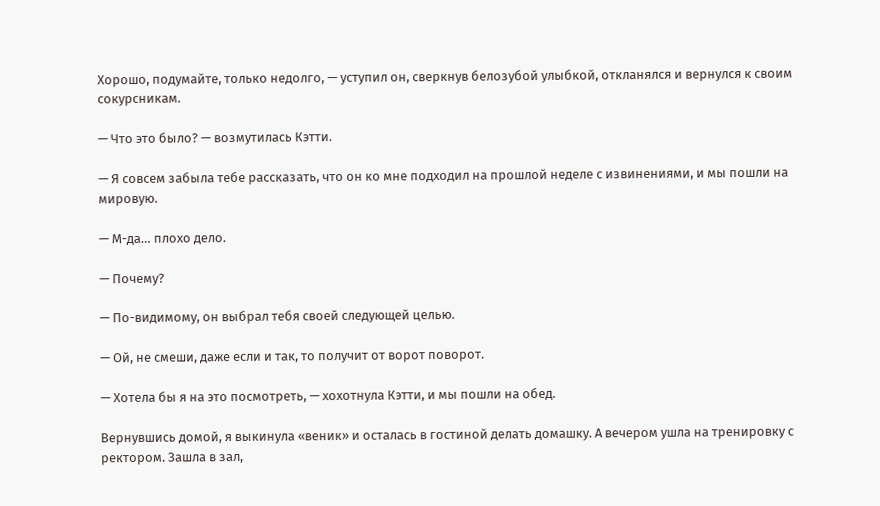Хорошо, подумайте, только недолго, — уступил он, сверкнув белозубой улыбкой, откланялся и вернулся к своим сокурсникам.

— Что это было? — возмутилась Кэтти.

— Я совсем забыла тебе рассказать, что он ко мне подходил на прошлой неделе с извинениями, и мы пошли на мировую.

— М-да… плохо дело.

— Почему?

— По-видимому, он выбрал тебя своей следующей целью.

— Ой, не смеши, даже если и так, то получит от ворот поворот.

— Хотела бы я на это посмотреть, — хохотнула Кэтти, и мы пошли на обед.

Вернувшись домой, я выкинула «веник» и осталась в гостиной делать домашку. А вечером ушла на тренировку с ректором. Зашла в зал,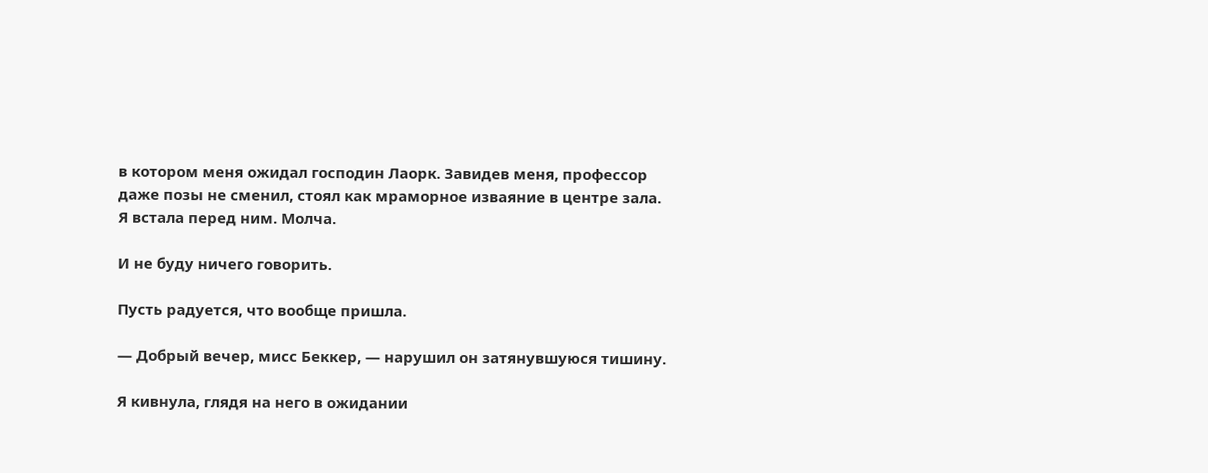в котором меня ожидал господин Лаорк. Завидев меня, профессор даже позы не сменил, стоял как мраморное изваяние в центре зала. Я встала перед ним. Молча.

И не буду ничего говорить.

Пусть радуется, что вообще пришла.

— Добрый вечер, мисс Беккер, — нарушил он затянувшуюся тишину.

Я кивнула, глядя на него в ожидании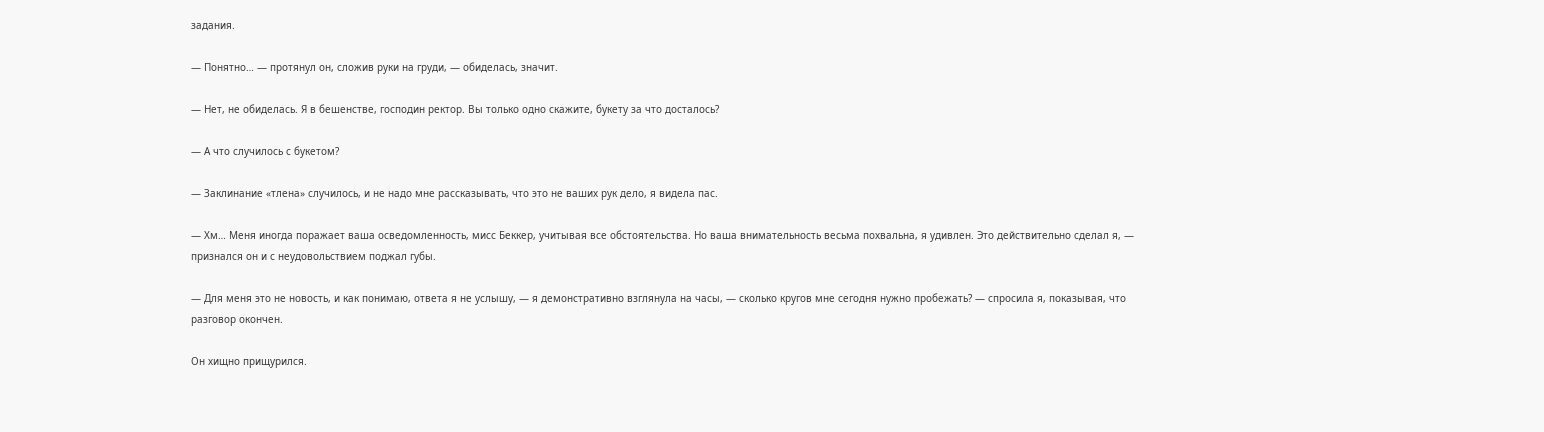задания.

— Понятно… — протянул он, сложив руки на груди, — обиделась, значит.

— Нет, не обиделась. Я в бешенстве, господин ректор. Вы только одно скажите, букету за что досталось?

— А что случилось с букетом?

— Заклинание «тлена» случилось, и не надо мне рассказывать, что это не ваших рук дело, я видела пас.

— Хм… Меня иногда поражает ваша осведомленность, мисс Беккер, учитывая все обстоятельства. Но ваша внимательность весьма похвальна, я удивлен. Это действительно сделал я, — признался он и с неудовольствием поджал губы.

— Для меня это не новость, и как понимаю, ответа я не услышу, — я демонстративно взглянула на часы, — сколько кругов мне сегодня нужно пробежать? — спросила я, показывая, что разговор окончен.

Он хищно прищурился.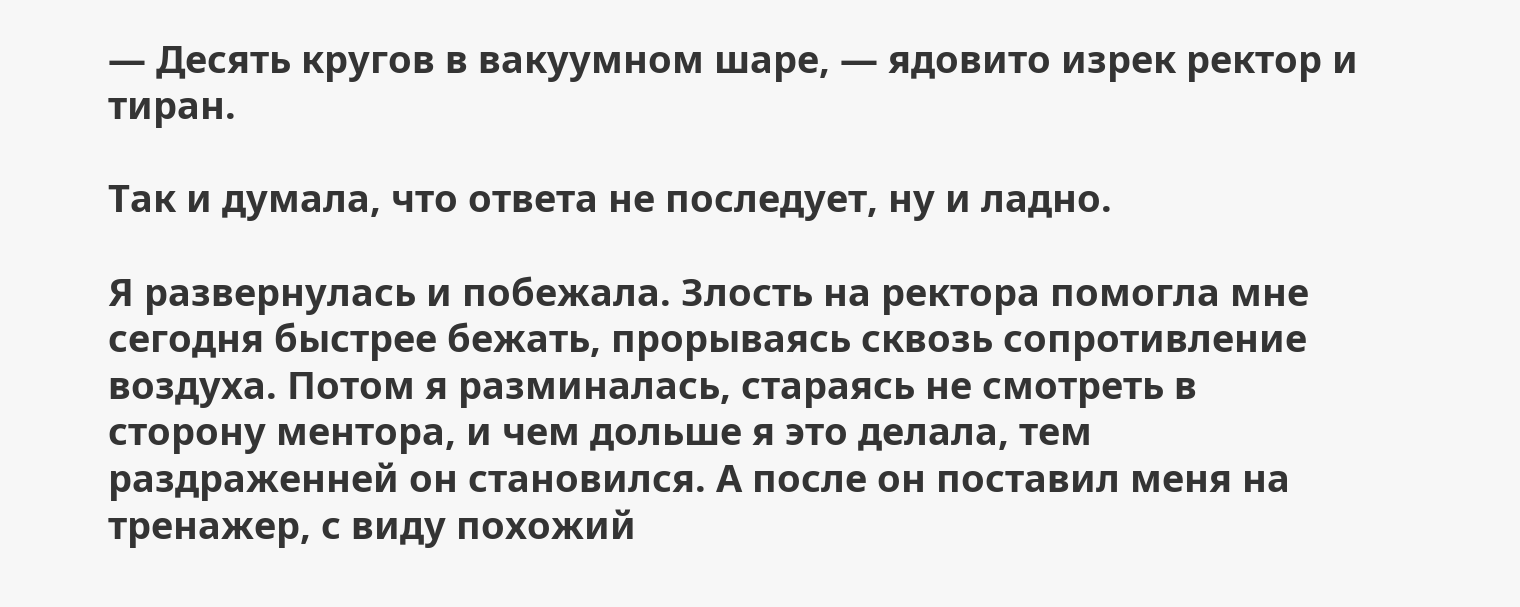— Десять кругов в вакуумном шаре, — ядовито изрек ректор и тиран.

Так и думала, что ответа не последует, ну и ладно.

Я развернулась и побежала. Злость на ректора помогла мне сегодня быстрее бежать, прорываясь сквозь сопротивление воздуха. Потом я разминалась, стараясь не смотреть в сторону ментора, и чем дольше я это делала, тем раздраженней он становился. А после он поставил меня на тренажер, с виду похожий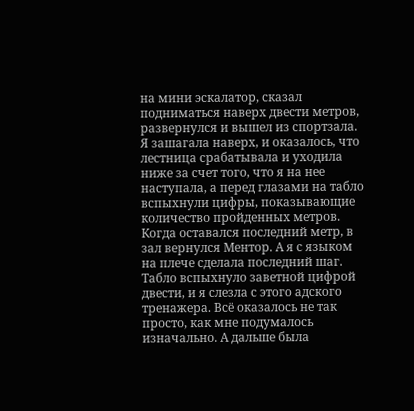на мини эскалатор, сказал подниматься наверх двести метров, развернулся и вышел из спортзала. Я зашагала наверх, и оказалось, что лестница срабатывала и уходила ниже за счет того, что я на нее наступала, а перед глазами на табло вспыхнули цифры, показывающие количество пройденных метров. Когда оставался последний метр, в зал вернулся Ментор. А я с языком на плече сделала последний шаг. Табло вспыхнуло заветной цифрой двести, и я слезла с этого адского тренажера. Всё оказалось не так просто, как мне подумалось изначально. А дальше была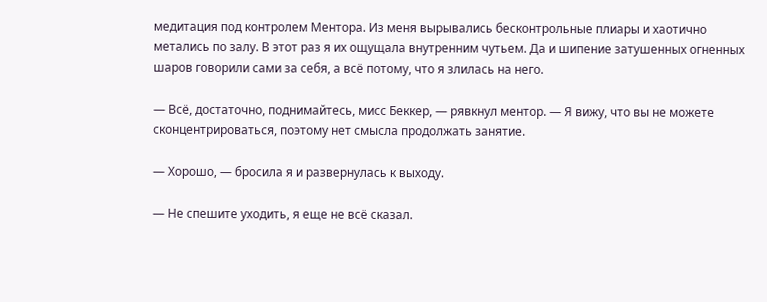медитация под контролем Ментора. Из меня вырывались бесконтрольные плиары и хаотично метались по залу. В этот раз я их ощущала внутренним чутьем. Да и шипение затушенных огненных шаров говорили сами за себя, а всё потому, что я злилась на него.

— Всё, достаточно, поднимайтесь, мисс Беккер, — рявкнул ментор. — Я вижу, что вы не можете сконцентрироваться, поэтому нет смысла продолжать занятие.

— Хорошо, — бросила я и развернулась к выходу.

— Не спешите уходить, я еще не всё сказал.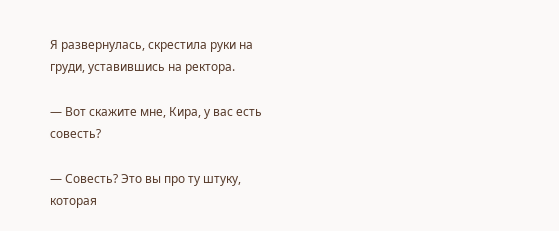Я развернулась, скрестила руки на груди, уставившись на ректора.

— Вот скажите мне, Кира, у вас есть совесть?

— Совесть? Это вы про ту штуку, которая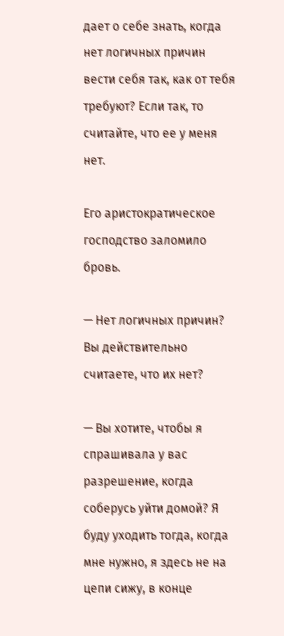дает о себе знать, когда нет логичных причин вести себя так, как от тебя требуют? Если так, то считайте, что ее у меня нет.

Его аристократическое господство заломило бровь.

— Нет логичных причин? Вы действительно считаете, что их нет?

— Вы хотите, чтобы я спрашивала у вас разрешение, когда соберусь уйти домой? Я буду уходить тогда, когда мне нужно, я здесь не на цепи сижу, в конце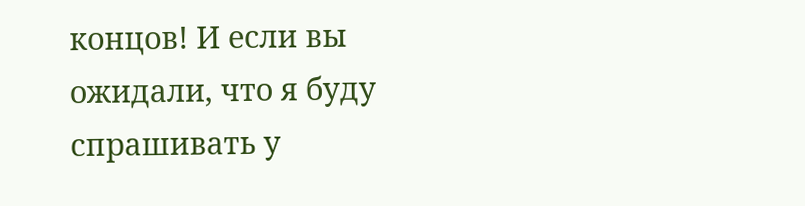концов! И если вы ожидали, что я буду спрашивать у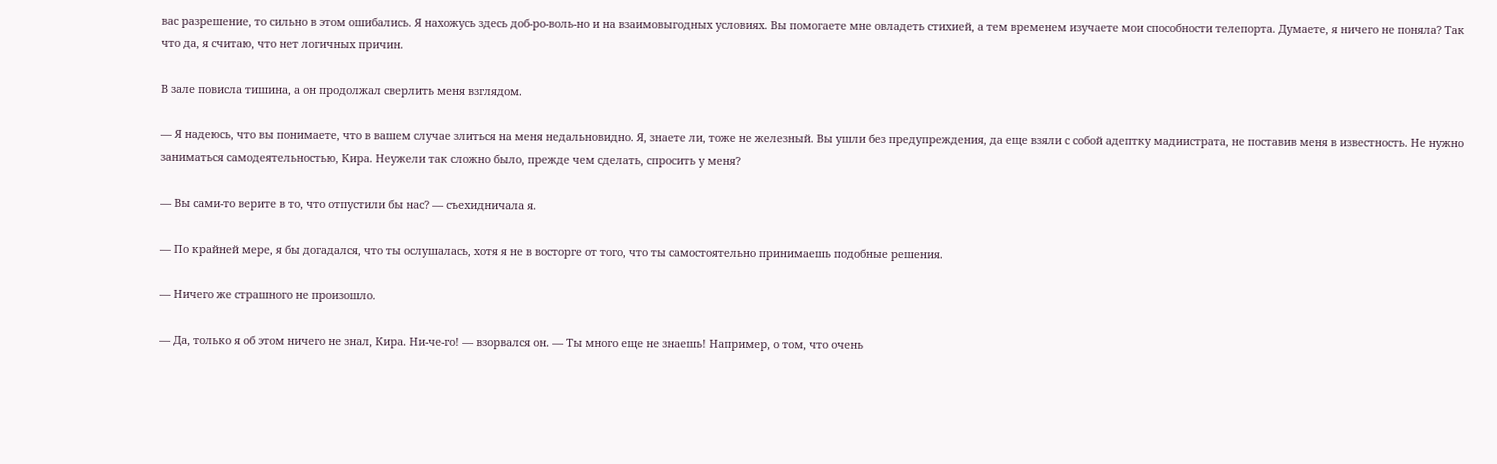вас разрешение, то сильно в этом ошибались. Я нахожусь здесь доб-ро-воль-но и на взаимовыгодных условиях. Вы помогаете мне овладеть стихией, а тем временем изучаете мои способности телепорта. Думаете, я ничего не поняла? Так что да, я считаю, что нет логичных причин.

В зале повисла тишина, а он продолжал сверлить меня взглядом.

— Я надеюсь, что вы понимаете, что в вашем случае злиться на меня недальновидно. Я, знаете ли, тоже не железный. Вы ушли без предупреждения, да еще взяли с собой адептку мадиистрата, не поставив меня в известность. Не нужно заниматься самодеятельностью, Кира. Неужели так сложно было, прежде чем сделать, спросить у меня?

— Вы сами-то верите в то, что отпустили бы нас? — съехидничала я.

— По крайней мере, я бы догадался, что ты ослушалась, хотя я не в восторге от того, что ты самостоятельно принимаешь подобные решения.

— Ничего же страшного не произошло.

— Да, только я об этом ничего не знал, Кира. Ни-че-го! — взорвался он. — Ты много еще не знаешь! Например, о том, что очень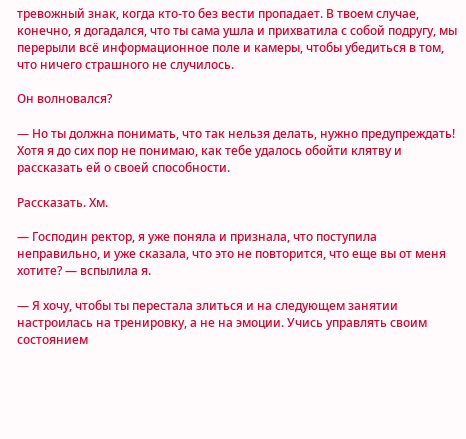тревожный знак, когда кто-то без вести пропадает. В твоем случае, конечно, я догадался, что ты сама ушла и прихватила с собой подругу, мы перерыли всё информационное поле и камеры, чтобы убедиться в том, что ничего страшного не случилось.

Он волновался?

— Но ты должна понимать, что так нельзя делать, нужно предупреждать! Хотя я до сих пор не понимаю, как тебе удалось обойти клятву и рассказать ей о своей способности.

Рассказать. Хм.

— Господин ректор, я уже поняла и признала, что поступила неправильно, и уже сказала, что это не повторится, что еще вы от меня хотите? — вспылила я.

— Я хочу, чтобы ты перестала злиться и на следующем занятии настроилась на тренировку, а не на эмоции. Учись управлять своим состоянием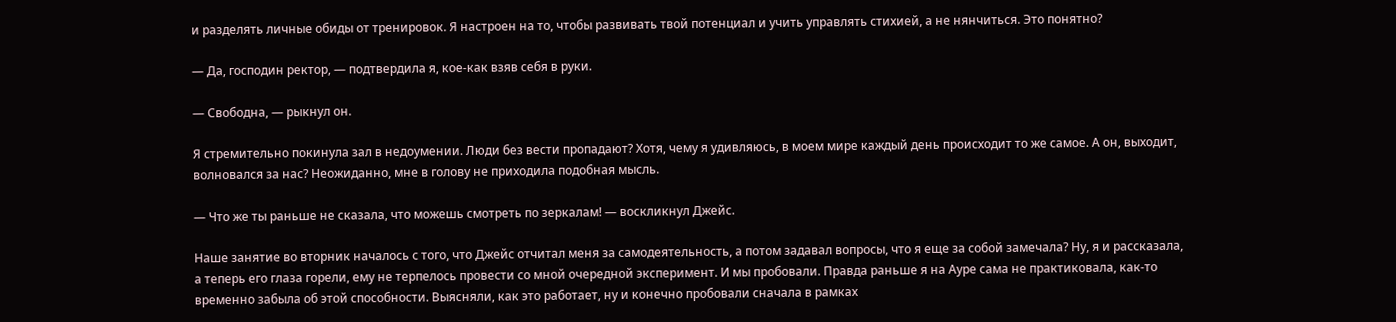и разделять личные обиды от тренировок. Я настроен на то, чтобы развивать твой потенциал и учить управлять стихией, а не нянчиться. Это понятно?

— Да, господин ректор, — подтвердила я, кое-как взяв себя в руки.

— Свободна, — рыкнул он.

Я стремительно покинула зал в недоумении. Люди без вести пропадают? Хотя, чему я удивляюсь, в моем мире каждый день происходит то же самое. А он, выходит, волновался за нас? Неожиданно, мне в голову не приходила подобная мысль.

— Что же ты раньше не сказала, что можешь смотреть по зеркалам! — воскликнул Джейс.

Наше занятие во вторник началось с того, что Джейс отчитал меня за самодеятельность, а потом задавал вопросы, что я еще за собой замечала? Ну, я и рассказала, а теперь его глаза горели, ему не терпелось провести со мной очередной эксперимент. И мы пробовали. Правда раньше я на Ауре сама не практиковала, как-то временно забыла об этой способности. Выясняли, как это работает, ну и конечно пробовали сначала в рамках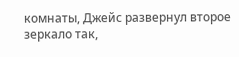комнаты, Джейс развернул второе зеркало так,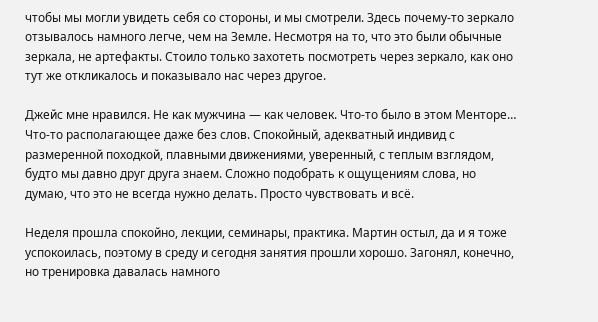чтобы мы могли увидеть себя со стороны, и мы смотрели. Здесь почему-то зеркало отзывалось намного легче, чем на Земле. Несмотря на то, что это были обычные зеркала, не артефакты. Стоило только захотеть посмотреть через зеркало, как оно тут же откликалось и показывало нас через другое.

Джейс мне нравился. Не как мужчина — как человек. Что-то было в этом Менторе… Что-то располагающее даже без слов. Спокойный, адекватный индивид с размеренной походкой, плавными движениями, уверенный, с теплым взглядом, будто мы давно друг друга знаем. Сложно подобрать к ощущениям слова, но думаю, что это не всегда нужно делать. Просто чувствовать и всё.

Неделя прошла спокойно, лекции, семинары, практика. Мартин остыл, да и я тоже успокоилась, поэтому в среду и сегодня занятия прошли хорошо. Загонял, конечно, но тренировка давалась намного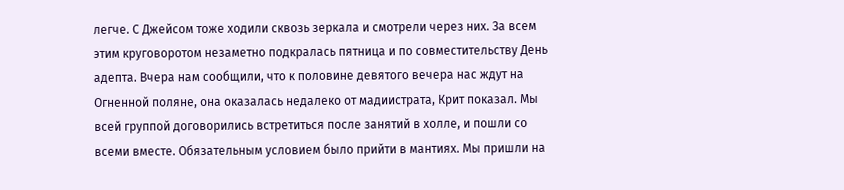легче. С Джейсом тоже ходили сквозь зеркала и смотрели через них. За всем этим круговоротом незаметно подкралась пятница и по совместительству День адепта. Вчера нам сообщили, что к половине девятого вечера нас ждут на Огненной поляне, она оказалась недалеко от мадиистрата, Крит показал. Мы всей группой договорились встретиться после занятий в холле, и пошли со всеми вместе. Обязательным условием было прийти в мантиях. Мы пришли на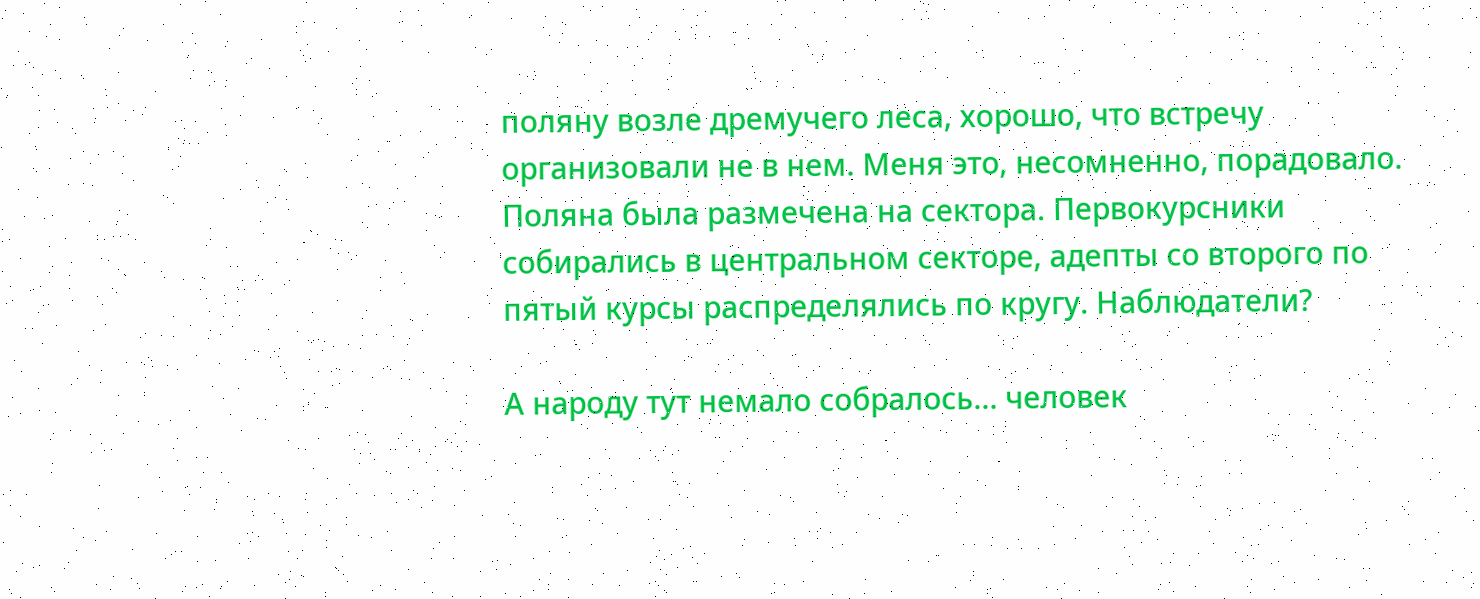поляну возле дремучего леса, хорошо, что встречу организовали не в нем. Меня это, несомненно, порадовало. Поляна была размечена на сектора. Первокурсники собирались в центральном секторе, адепты со второго по пятый курсы распределялись по кругу. Наблюдатели?

А народу тут немало собралось… человек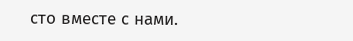сто вместе с нами.